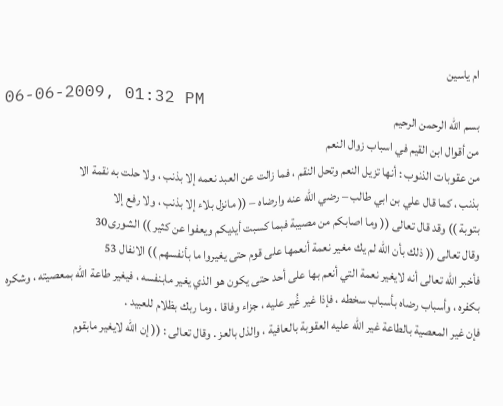ام ياسين
06-06-2009, 01:32 PM
بسم الله الرحمن الرحيم
من أقوال ابن القيم في اسباب زوال النعم
من عقوبات الذنوب : أنها تزيل النعم وتحل النقم ، فما زالت عن العبد نعمه إلا بذنب ، ولا حلت به نقمة الا
بذنب ، كما قال علي بن ابي طالب – رضي الله عنه وارضاه – (( مانزل بلاء إلا بذنب ، ولا رفع إلا
بتوبة )) وقد قال تعالى (( وما اصابكم من مصيبة فبما كسبت أيديكم ويعفوا عن كثير )) الشورى30
وقال تعالى (( ذلك بأن الله لم يك مغير نعمة أنعمها على قوم حتى يغيروا ما بأنفسهم )) الانفال 53
فأخبر الله تعالى أنه لايغير نعمة التي أنعم بها على أحد حتى يكون هو الذي يغير مابنفسه ، فيغير طاعة الله بمعصيته ، وشكره بكفره ، وأسباب رضاه بأسباب سخطه ، فإذا غير غُير عليه ، جزاء وفاقا ، وما ربك بظلام للعبيد .
فإن غير المعصية بالطاعة غير الله عليه العقوبة بالعافية ، والذل بالعز . وقال تعالى : (( إن الله لايغير مابقوم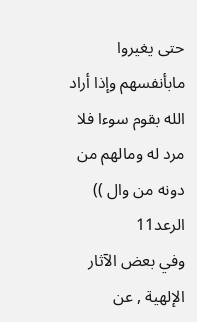حتى يغيروا مابأنفسهم وإذا أراد الله بقوم سوءا فلا مرد له ومالهم من دونه من وال )) الرعد11
وفي بعض الآثار الإلهية , عن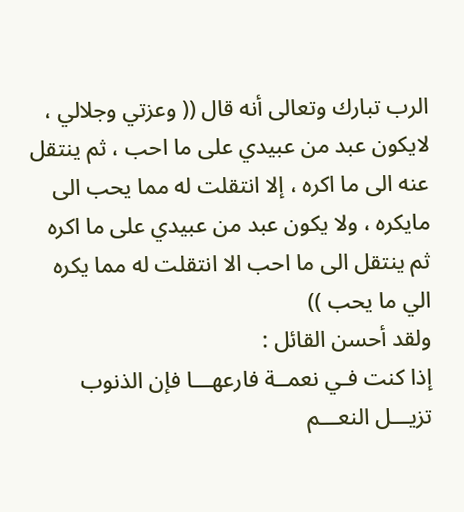الرب تبارك وتعالى أنه قال (( وعزتي وجلالي ، لايكون عبد من عبيدي على ما احب ، ثم ينتقل عنه الى ما اكره ، إلا انتقلت له مما يحب الى مايكره ، ولا يكون عبد من عبيدي على ما اكره ثم ينتقل الى ما احب الا انتقلت له مما يكره الي ما يحب ))
ولقد أحسن القائل :
إذا كنت فـي نعمــة فارعهـــا فإن الذنوب تزيـــل النعـــم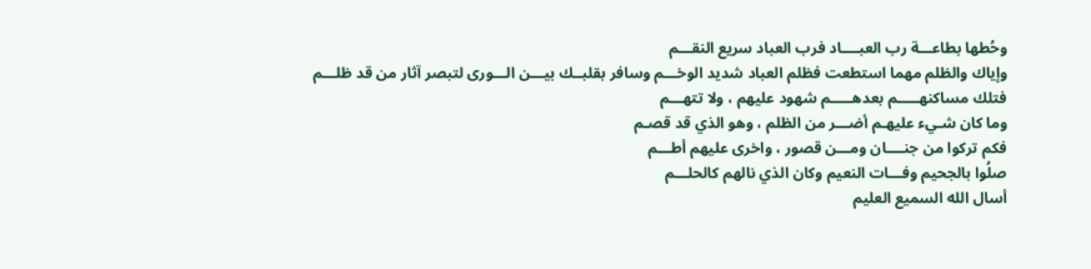وحُطها بطاعـــة رب العبــــاد فرب العباد سريع النقـــم
وإياك والظلم مهما استطعت فظلم العباد شديد الوخـــم وسافر بقلبــك بيـــن الـــورى لتبصر آثار من قد ظلـــم
فتلك مساكنهـــــم بعدهـــــم شهود عليهم ، ولا تتهـــم
وما كان شـيء عليهـم أضـــر من الظلم ، وهو الذي قد قصـم
فكم تركوا من جنــــان ومـــن قصور ، واخرى عليهم أطـــم
صلُوا بالجحيم وفـــات النعيم وكان الذي نالهم كالحلـــم
أسال الله السميع العليم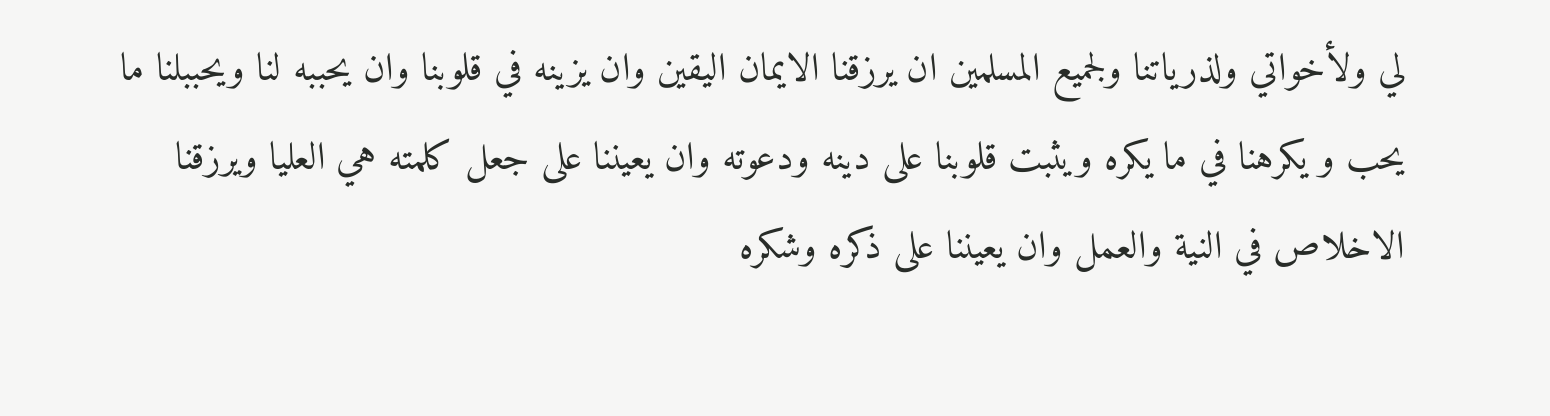لي ولأخواتي ولذرياتنا ولجميع المسلمين ان يرزقنا الايمان اليقين وان يزينه في قلوبنا وان يحببه لنا ويحببلنا ما يحب و يكرهنا في ما يكره ويثبت قلوبنا على دينه ودعوته وان يعيننا على جعل كلمته هي العليا ويرزقنا الاخلاص في النية والعمل وان يعيننا على ذكره وشكره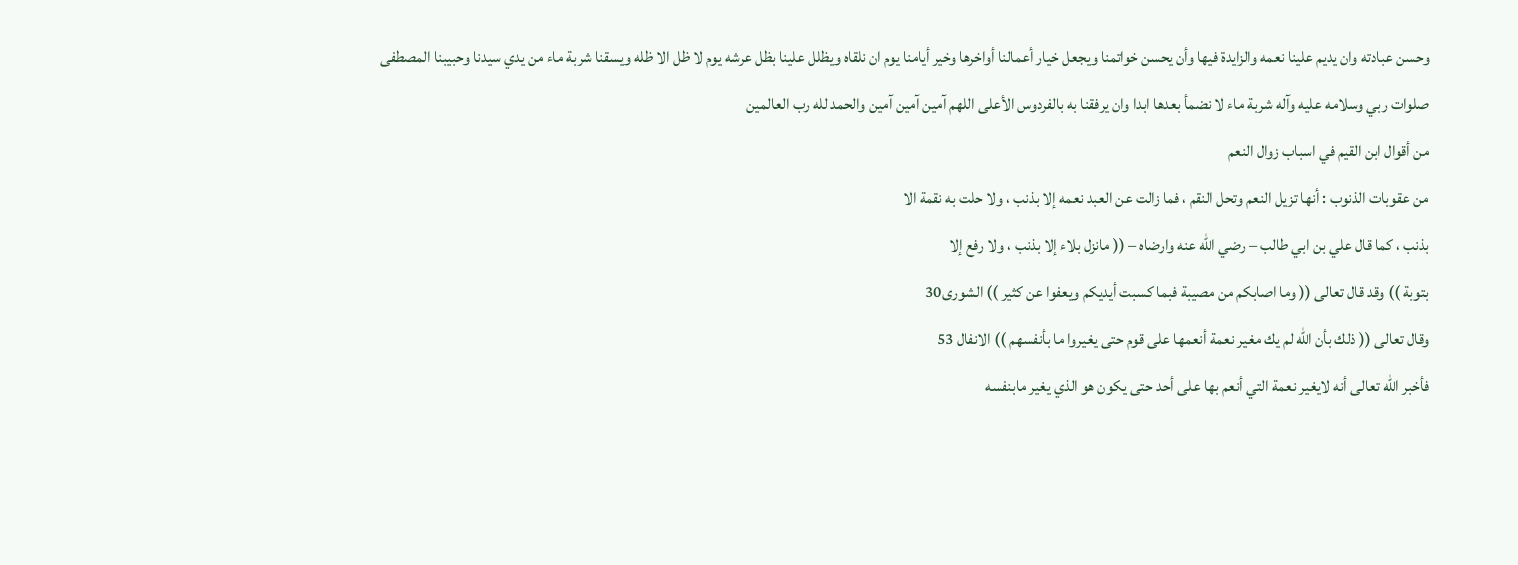وحسن عبادته وان يديم علينا نعمه والزايدة فيها وأن يحسن خواتمنا ويجعل خيار أعمالنا أواخرها وخير أيامنا يوم ان نلقاه ويظلل علينا بظل عرشه يوم لا ظل الا ظله ويسقنا شربة ماء من يدي سيدنا وحبيبنا المصطفى صلوات ربي وسلامه عليه وآله شربة ماء لا نضمأ بعدها ابدا وان يرفقنا به بالفردوس الأعلى اللهم آمين آمين آمين والحمد لله رب العالمين
من أقوال ابن القيم في اسباب زوال النعم
من عقوبات الذنوب : أنها تزيل النعم وتحل النقم ، فما زالت عن العبد نعمه إلا بذنب ، ولا حلت به نقمة الا
بذنب ، كما قال علي بن ابي طالب – رضي الله عنه وارضاه – (( مانزل بلاء إلا بذنب ، ولا رفع إلا
بتوبة )) وقد قال تعالى (( وما اصابكم من مصيبة فبما كسبت أيديكم ويعفوا عن كثير )) الشورى30
وقال تعالى (( ذلك بأن الله لم يك مغير نعمة أنعمها على قوم حتى يغيروا ما بأنفسهم )) الانفال 53
فأخبر الله تعالى أنه لايغير نعمة التي أنعم بها على أحد حتى يكون هو الذي يغير مابنفسه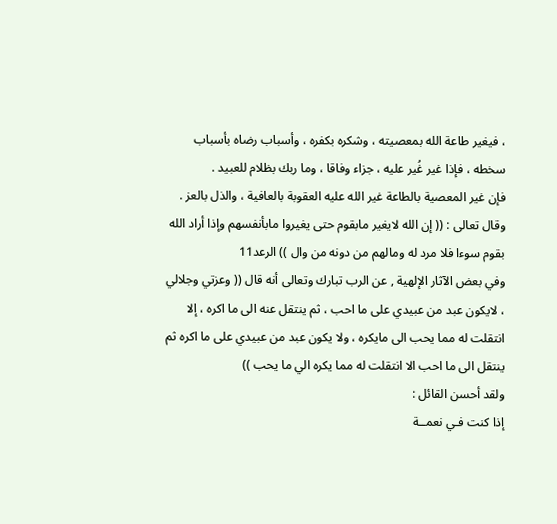، فيغير طاعة الله بمعصيته ، وشكره بكفره ، وأسباب رضاه بأسباب سخطه ، فإذا غير غُير عليه ، جزاء وفاقا ، وما ربك بظلام للعبيد .
فإن غير المعصية بالطاعة غير الله عليه العقوبة بالعافية ، والذل بالعز . وقال تعالى : (( إن الله لايغير مابقوم حتى يغيروا مابأنفسهم وإذا أراد الله بقوم سوءا فلا مرد له ومالهم من دونه من وال )) الرعد11
وفي بعض الآثار الإلهية , عن الرب تبارك وتعالى أنه قال (( وعزتي وجلالي ، لايكون عبد من عبيدي على ما احب ، ثم ينتقل عنه الى ما اكره ، إلا انتقلت له مما يحب الى مايكره ، ولا يكون عبد من عبيدي على ما اكره ثم ينتقل الى ما احب الا انتقلت له مما يكره الي ما يحب ))
ولقد أحسن القائل :
إذا كنت فـي نعمــة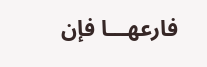فارعهـــا فإن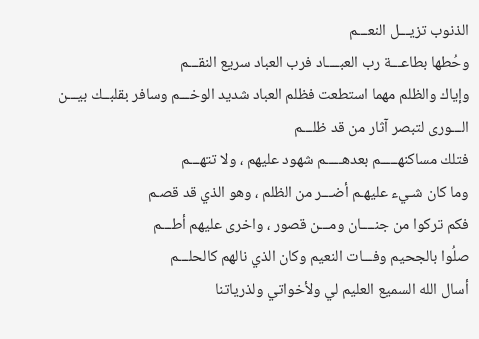الذنوب تزيـــل النعـــم
وحُطها بطاعـــة رب العبــــاد فرب العباد سريع النقـــم
وإياك والظلم مهما استطعت فظلم العباد شديد الوخـــم وسافر بقلبــك بيـــن الـــورى لتبصر آثار من قد ظلـــم
فتلك مساكنهـــــم بعدهـــــم شهود عليهم ، ولا تتهـــم
وما كان شـيء عليهـم أضـــر من الظلم ، وهو الذي قد قصـم
فكم تركوا من جنــــان ومـــن قصور ، واخرى عليهم أطـــم
صلُوا بالجحيم وفـــات النعيم وكان الذي نالهم كالحلـــم
أسال الله السميع العليم لي ولأخواتي ولذرياتنا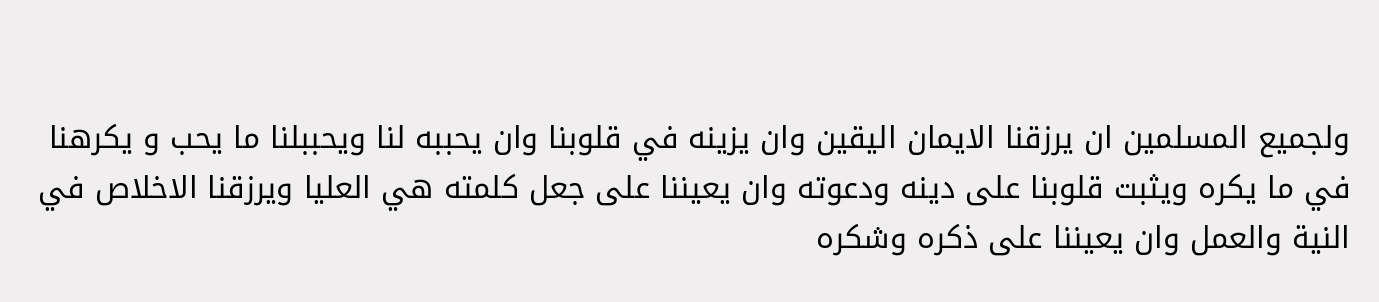ولجميع المسلمين ان يرزقنا الايمان اليقين وان يزينه في قلوبنا وان يحببه لنا ويحببلنا ما يحب و يكرهنا في ما يكره ويثبت قلوبنا على دينه ودعوته وان يعيننا على جعل كلمته هي العليا ويرزقنا الاخلاص في النية والعمل وان يعيننا على ذكره وشكره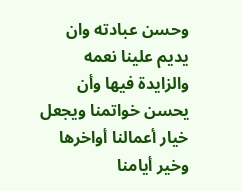وحسن عبادته وان يديم علينا نعمه والزايدة فيها وأن يحسن خواتمنا ويجعل خيار أعمالنا أواخرها وخير أيامنا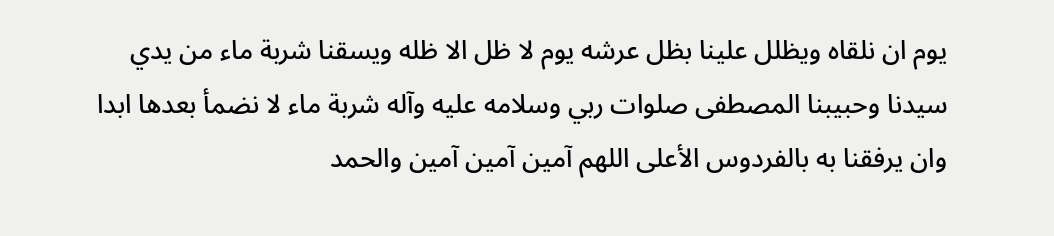يوم ان نلقاه ويظلل علينا بظل عرشه يوم لا ظل الا ظله ويسقنا شربة ماء من يدي سيدنا وحبيبنا المصطفى صلوات ربي وسلامه عليه وآله شربة ماء لا نضمأ بعدها ابدا وان يرفقنا به بالفردوس الأعلى اللهم آمين آمين آمين والحمد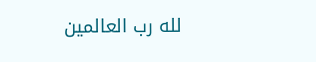لله رب العالمين